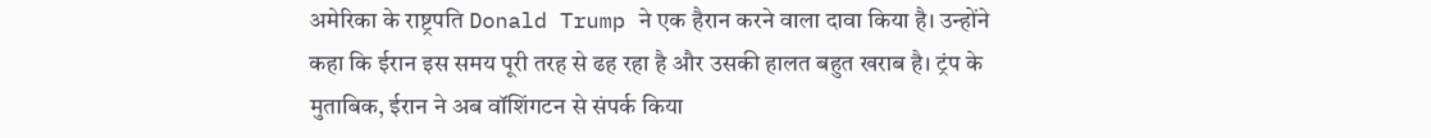अमेरिका के राष्ट्रपति Donald Trump ने एक हैरान करने वाला दावा किया है। उन्होंने कहा कि ईरान इस समय पूरी तरह से ढह रहा है और उसकी हालत बहुत खराब है। ट्रंप के मुताबिक, ईरान ने अब वॉशिंगटन से संपर्क किया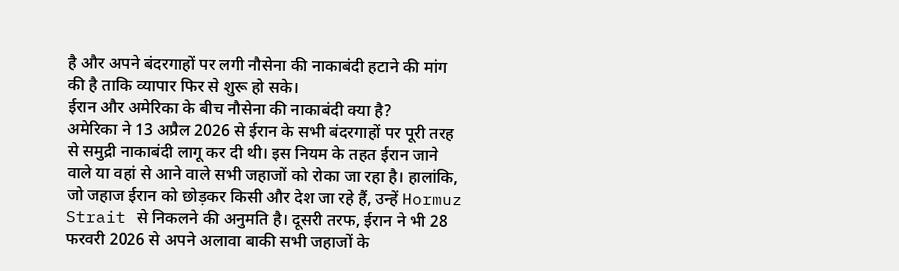है और अपने बंदरगाहों पर लगी नौसेना की नाकाबंदी हटाने की मांग की है ताकि व्यापार फिर से शुरू हो सके।
ईरान और अमेरिका के बीच नौसेना की नाकाबंदी क्या है?
अमेरिका ने 13 अप्रैल 2026 से ईरान के सभी बंदरगाहों पर पूरी तरह से समुद्री नाकाबंदी लागू कर दी थी। इस नियम के तहत ईरान जाने वाले या वहां से आने वाले सभी जहाजों को रोका जा रहा है। हालांकि, जो जहाज ईरान को छोड़कर किसी और देश जा रहे हैं, उन्हें Hormuz Strait से निकलने की अनुमति है। दूसरी तरफ, ईरान ने भी 28 फरवरी 2026 से अपने अलावा बाकी सभी जहाजों के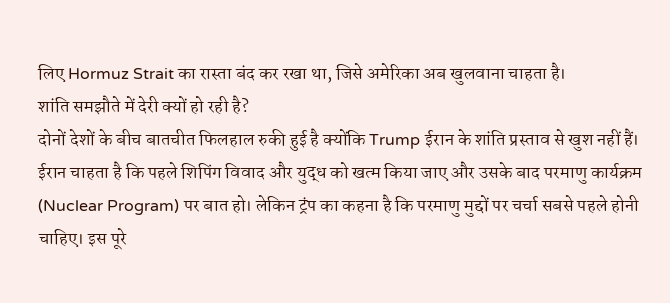लिए Hormuz Strait का रास्ता बंद कर रखा था, जिसे अमेरिका अब खुलवाना चाहता है।
शांति समझौते में देरी क्यों हो रही है?
दोनों देशों के बीच बातचीत फिलहाल रुकी हुई है क्योंकि Trump ईरान के शांति प्रस्ताव से खुश नहीं हैं। ईरान चाहता है कि पहले शिपिंग विवाद और युद्ध को खत्म किया जाए और उसके बाद परमाणु कार्यक्रम (Nuclear Program) पर बात हो। लेकिन ट्रंप का कहना है कि परमाणु मुद्दों पर चर्चा सबसे पहले होनी चाहिए। इस पूरे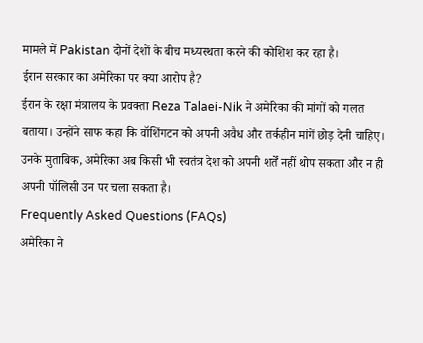मामले में Pakistan दोनों देशों के बीच मध्यस्थता करने की कोशिश कर रहा है।
ईरान सरकार का अमेरिका पर क्या आरोप है?
ईरान के रक्षा मंत्रालय के प्रवक्ता Reza Talaei-Nik ने अमेरिका की मांगों को गलत बताया। उन्होंने साफ कहा कि वॉशिंगटन को अपनी अवैध और तर्कहीन मांगें छोड़ देनी चाहिए। उनके मुताबिक, अमेरिका अब किसी भी स्वतंत्र देश को अपनी शर्तें नहीं थोप सकता और न ही अपनी पॉलिसी उन पर चला सकता है।
Frequently Asked Questions (FAQs)
अमेरिका ने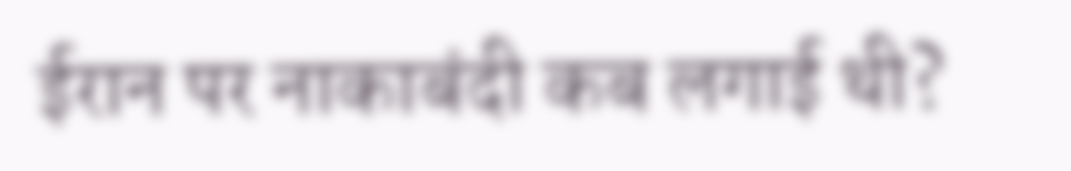ईरान पर नाकाबंदी कब लगाई थी?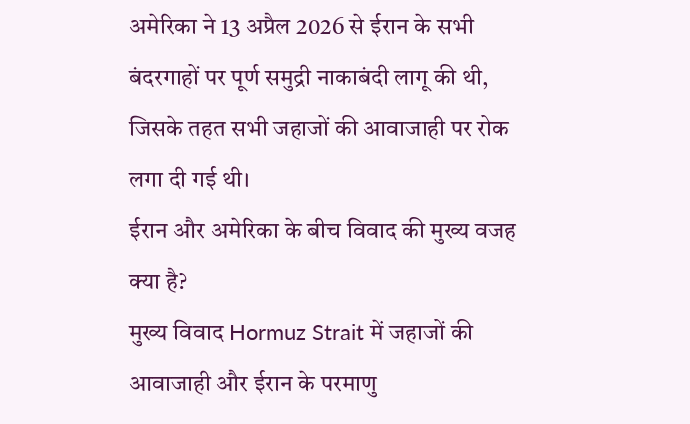अमेरिका ने 13 अप्रैल 2026 से ईरान के सभी बंदरगाहों पर पूर्ण समुद्री नाकाबंदी लागू की थी, जिसके तहत सभी जहाजों की आवाजाही पर रोक लगा दी गई थी।
ईरान और अमेरिका के बीच विवाद की मुख्य वजह क्या है?
मुख्य विवाद Hormuz Strait में जहाजों की आवाजाही और ईरान के परमाणु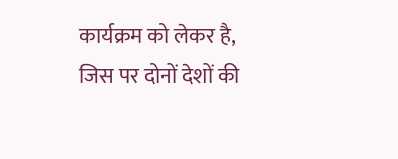कार्यक्रम को लेकर है, जिस पर दोनों देशों की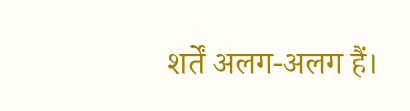शर्तें अलग-अलग हैं।